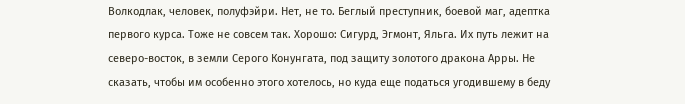Волкодлак, человек, полуфэйри. Нет, не то. Беглый преступник, боевой маг, адептка первого курса. Тоже не совсем так. Хорошо: Сигурд, Эгмонт, Яльга. Их путь лежит на северо-восток, в земли Серого Конунгата, под защиту золотого дракона Арры. Не сказать, чтобы им особенно этого хотелось, но куда еще податься угодившему в беду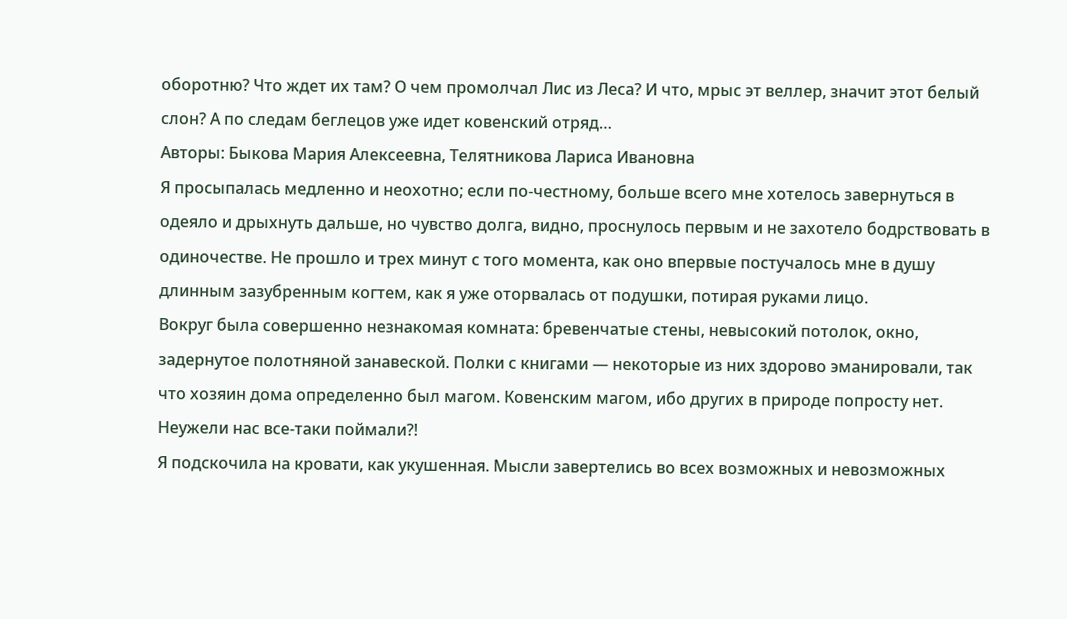оборотню? Что ждет их там? О чем промолчал Лис из Леса? И что, мрыс эт веллер, значит этот белый слон? А по следам беглецов уже идет ковенский отряд…
Авторы: Быкова Мария Алексеевна, Телятникова Лариса Ивановна
Я просыпалась медленно и неохотно; если по-честному, больше всего мне хотелось завернуться в одеяло и дрыхнуть дальше, но чувство долга, видно, проснулось первым и не захотело бодрствовать в одиночестве. Не прошло и трех минут с того момента, как оно впервые постучалось мне в душу длинным зазубренным когтем, как я уже оторвалась от подушки, потирая руками лицо.
Вокруг была совершенно незнакомая комната: бревенчатые стены, невысокий потолок, окно, задернутое полотняной занавеской. Полки с книгами — некоторые из них здорово эманировали, так что хозяин дома определенно был магом. Ковенским магом, ибо других в природе попросту нет.
Неужели нас все-таки поймали?!
Я подскочила на кровати, как укушенная. Мысли завертелись во всех возможных и невозможных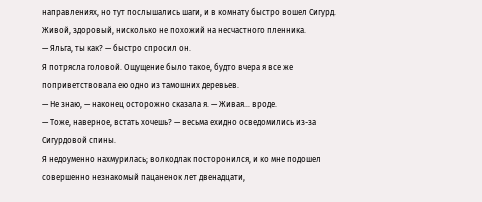направлениях, но тут послышались шаги, и в комнату быстро вошел Сигурд. Живой, здоровый, нисколько не похожий на несчастного пленника.
— Яльга, ты как? — быстро спросил он.
Я потрясла головой. Ощущение было такое, будто вчера я все же поприветствовала ею одно из тамошних деревьев.
— Не знаю, — наконец осторожно сказала я. — Живая… вроде.
— Тоже, наверное, встать хочешь? — весьма ехидно осведомились из-за Сигурдовой спины.
Я недоуменно нахмурилась; волкодлак посторонился, и ко мне подошел совершенно незнакомый пацаненок лет двенадцати,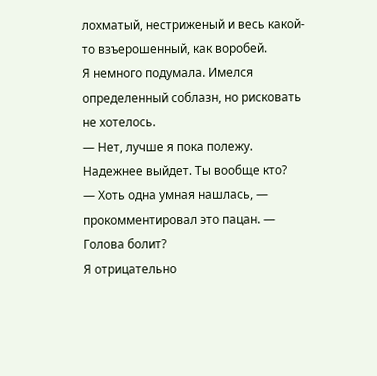лохматый, нестриженый и весь какой-то взъерошенный, как воробей.
Я немного подумала. Имелся определенный соблазн, но рисковать не хотелось.
— Нет, лучше я пока полежу. Надежнее выйдет. Ты вообще кто?
— Хоть одна умная нашлась, — прокомментировал это пацан. — Голова болит?
Я отрицательно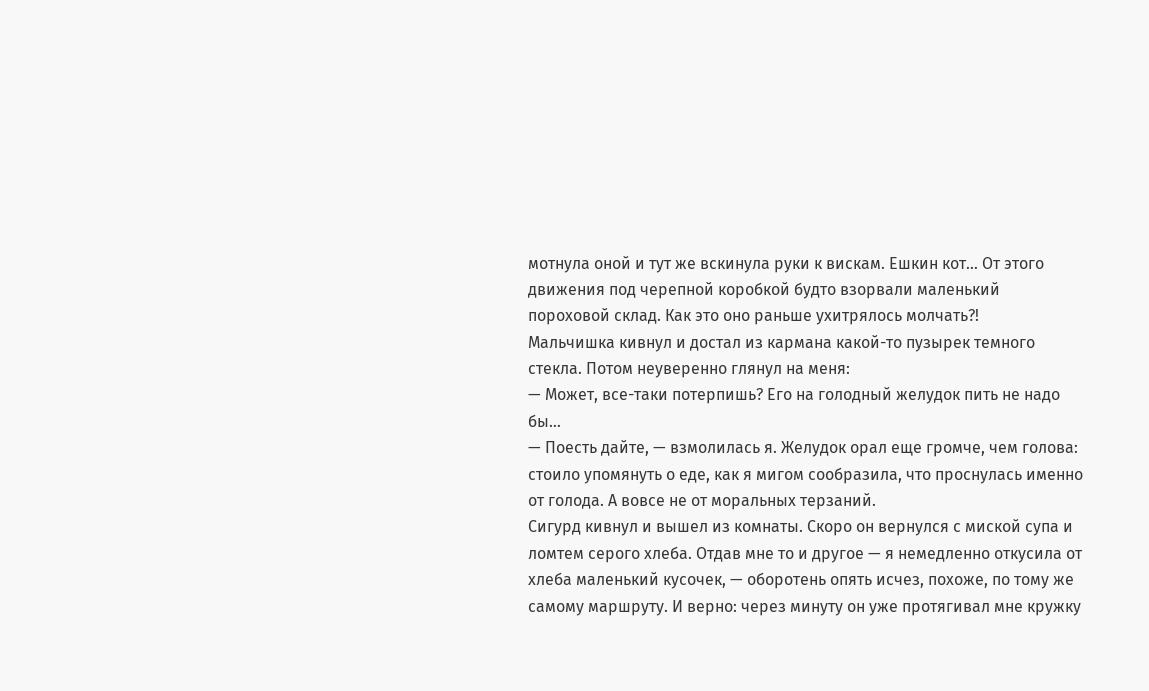мотнула оной и тут же вскинула руки к вискам. Ешкин кот… От этого движения под черепной коробкой будто взорвали маленький пороховой склад. Как это оно раньше ухитрялось молчать?!
Мальчишка кивнул и достал из кармана какой-то пузырек темного стекла. Потом неуверенно глянул на меня:
— Может, все-таки потерпишь? Его на голодный желудок пить не надо бы…
— Поесть дайте, — взмолилась я. Желудок орал еще громче, чем голова: стоило упомянуть о еде, как я мигом сообразила, что проснулась именно от голода. А вовсе не от моральных терзаний.
Сигурд кивнул и вышел из комнаты. Скоро он вернулся с миской супа и ломтем серого хлеба. Отдав мне то и другое — я немедленно откусила от хлеба маленький кусочек, — оборотень опять исчез, похоже, по тому же самому маршруту. И верно: через минуту он уже протягивал мне кружку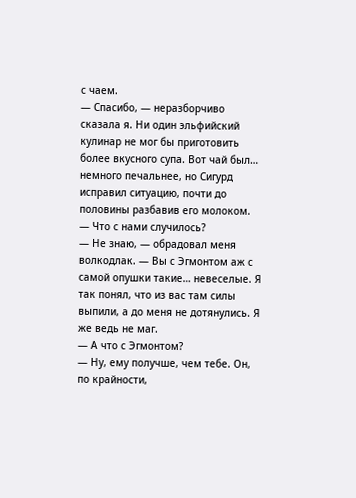с чаем.
— Спасибо, — неразборчиво сказала я. Ни один эльфийский кулинар не мог бы приготовить более вкусного супа. Вот чай был… немного печальнее, но Сигурд исправил ситуацию, почти до половины разбавив его молоком.
— Что с нами случилось?
— Не знаю, — обрадовал меня волкодлак. — Вы с Эгмонтом аж с самой опушки такие… невеселые. Я так понял, что из вас там силы выпили, а до меня не дотянулись. Я же ведь не маг.
— А что с Эгмонтом?
— Ну, ему получше, чем тебе. Он, по крайности,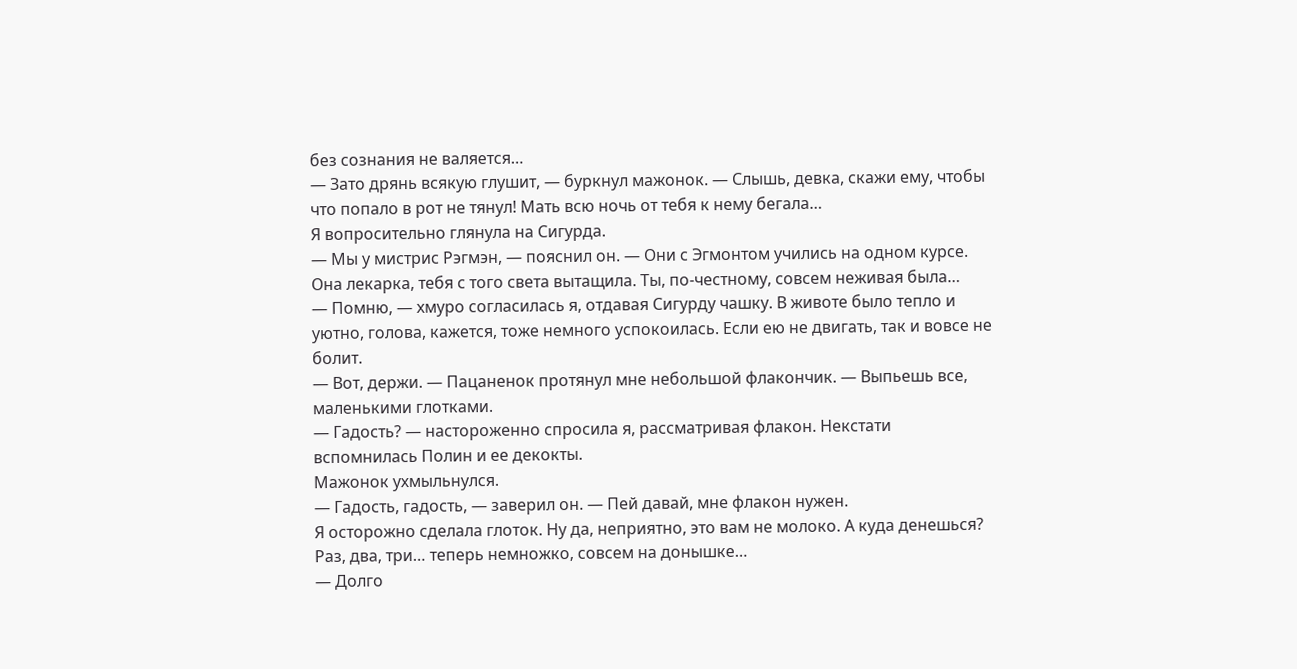без сознания не валяется…
— Зато дрянь всякую глушит, — буркнул мажонок. — Слышь, девка, скажи ему, чтобы что попало в рот не тянул! Мать всю ночь от тебя к нему бегала…
Я вопросительно глянула на Сигурда.
— Мы у мистрис Рэгмэн, — пояснил он. — Они с Эгмонтом учились на одном курсе. Она лекарка, тебя с того света вытащила. Ты, по-честному, совсем неживая была…
— Помню, — хмуро согласилась я, отдавая Сигурду чашку. В животе было тепло и уютно, голова, кажется, тоже немного успокоилась. Если ею не двигать, так и вовсе не болит.
— Вот, держи. — Пацаненок протянул мне небольшой флакончик. — Выпьешь все, маленькими глотками.
— Гадость? — настороженно спросила я, рассматривая флакон. Некстати вспомнилась Полин и ее декокты.
Мажонок ухмыльнулся.
— Гадость, гадость, — заверил он. — Пей давай, мне флакон нужен.
Я осторожно сделала глоток. Ну да, неприятно, это вам не молоко. А куда денешься? Раз, два, три… теперь немножко, совсем на донышке…
— Долго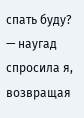спать буду? — наугад спросила я, возвращая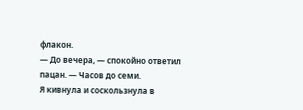флакон.
— До вечера, — спокойно ответил пацан. — Часов до семи.
Я кивнула и соскользнула в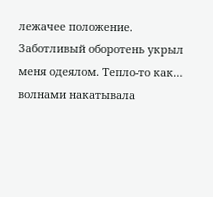лежачее положение. Заботливый оборотень укрыл меня одеялом. Тепло-то как… волнами накатывала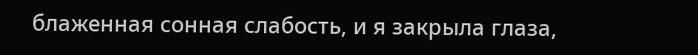блаженная сонная слабость, и я закрыла глаза,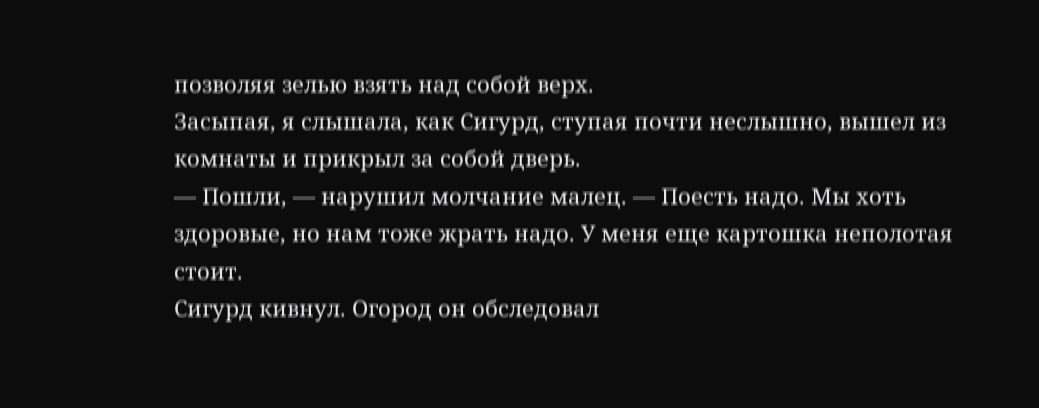позволяя зелью взять над собой верх.
Засыпая, я слышала, как Сигурд, ступая почти неслышно, вышел из комнаты и прикрыл за собой дверь.
— Пошли, — нарушил молчание малец. — Поесть надо. Мы хоть здоровые, но нам тоже жрать надо. У меня еще картошка неполотая стоит.
Сигурд кивнул. Огород он обследовал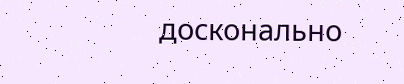досконально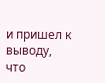и пришел к выводу, что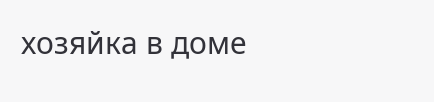хозяйка в доме